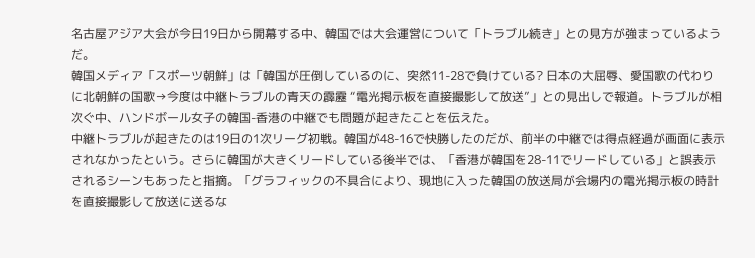名古屋アジア大会が今日19日から開幕する中、韓国では大会運営について「トラブル続き」との見方が強まっているようだ。
韓国メディア「スポーツ朝鮮」は「韓国が圧倒しているのに、突然11-28で負けている? 日本の大屈辱、愛国歌の代わりに北朝鮮の国歌→今度は中継トラブルの青天の霹靂 “電光掲示板を直接撮影して放送”」との見出しで報道。トラブルが相次ぐ中、ハンドボール女子の韓国-香港の中継でも問題が起きたことを伝えた。
中継トラブルが起きたのは19日の1次リーグ初戦。韓国が48-16で快勝したのだが、前半の中継では得点経過が画面に表示されなかったという。さらに韓国が大きくリードしている後半では、「香港が韓国を28-11でリードしている」と誤表示されるシーンもあったと指摘。「グラフィックの不具合により、現地に入った韓国の放送局が会場内の電光掲示板の時計を直接撮影して放送に送るな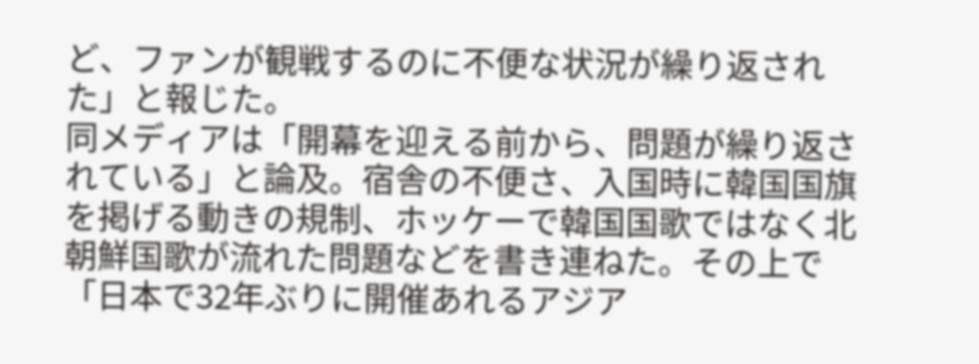ど、ファンが観戦するのに不便な状況が繰り返された」と報じた。
同メディアは「開幕を迎える前から、問題が繰り返されている」と論及。宿舎の不便さ、入国時に韓国国旗を掲げる動きの規制、ホッケーで韓国国歌ではなく北朝鮮国歌が流れた問題などを書き連ねた。その上で「日本で32年ぶりに開催あれるアジア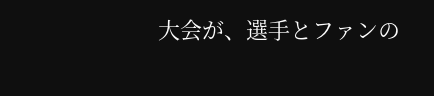大会が、選手とファンの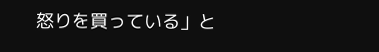怒りを買っている」と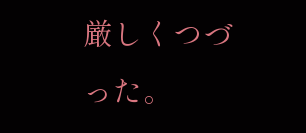厳しくつづった。